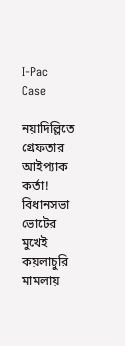I-Pac Case

নয়াদিল্লিতে গ্রেফতার আইপ্যাক কর্তা! বিধানসভা ভোটের মুখেই কয়লাচুরি মামলায়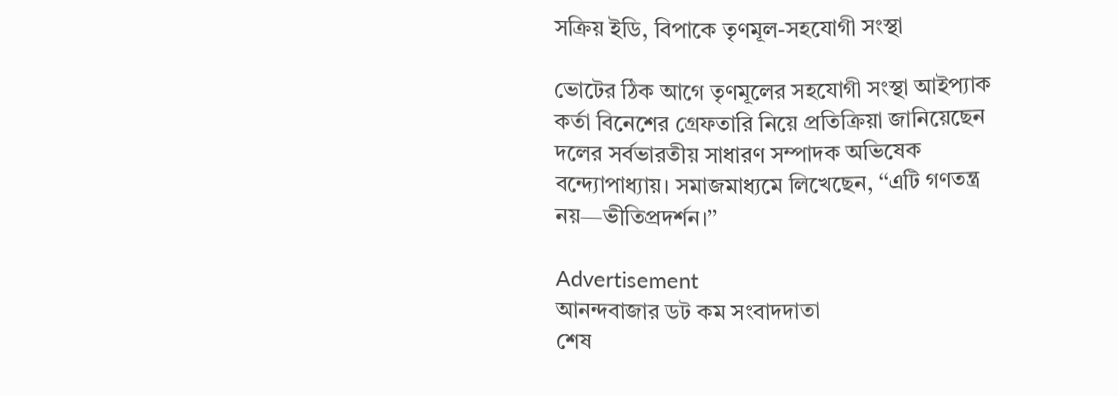সক্রিয় ইডি, বিপাকে তৃণমূল-সহযোগী সংস্থা

ভোটের ঠিক আগে তৃণমূলের সহযোগী সংস্থা আইপ্যাক কর্তা বিনেশের গ্রেফতারি নিয়ে প্রতিক্রিয়া জানিয়েছেন দলের সর্বভারতীয় সাধারণ সম্পাদক অভিষেক বন্দ্যোপাধ্যায়। সমাজমাধ্যমে লিখেছেন, ‘‘এটি গণতন্ত্র নয়—ভীতিপ্রদর্শন।’’

Advertisement
আনন্দবাজার ডট কম সংবাদদাতা
শেষ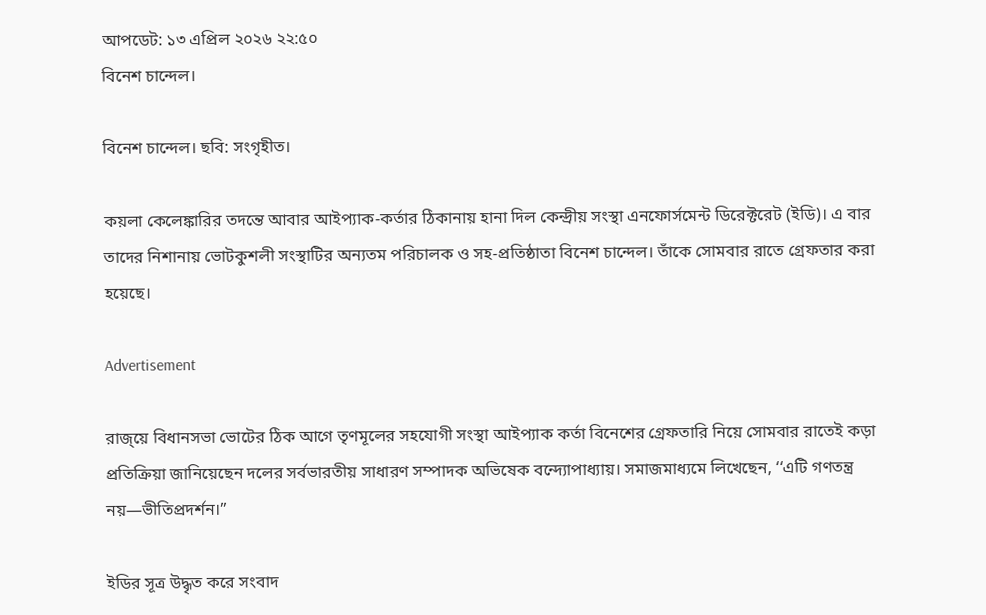আপডেট: ১৩ এপ্রিল ২০২৬ ২২:৫০
বিনেশ চান্দেল।

বিনেশ চান্দেল। ছবি: সংগৃহীত।

কয়লা কেলেঙ্কারির তদন্তে আবার আইপ্যাক-কর্তার ঠিকানায় হানা দিল কেন্দ্রীয় সংস্থা এনফোর্সমেন্ট ডিরেক্টরেট (ইডি)। এ বার তাদের নিশানায় ভোটকুশলী সংস্থাটির অন্যতম পরিচালক ও সহ-প্রতিষ্ঠাতা বিনেশ চান্দেল। তাঁকে সোমবার রাতে গ্রেফতার করা হয়েছে।

Advertisement

রাজ্য়ে বিধানসভা ভোটের ঠিক আগে তৃণমূলের সহযোগী সংস্থা আইপ্যাক কর্তা বিনেশের গ্রেফতারি নিয়ে সোমবার রাতেই কড়া প্রতিক্রিয়া জানিয়েছেন দলের সর্বভারতীয় সাধারণ সম্পাদক অভিষেক বন্দ্যোপাধ্যায়। সমাজমাধ্যমে লিখেছেন, ‘‘এটি গণতন্ত্র নয়—ভীতিপ্রদর্শন।’’

ইডির সূত্র উদ্ধৃত করে সংবাদ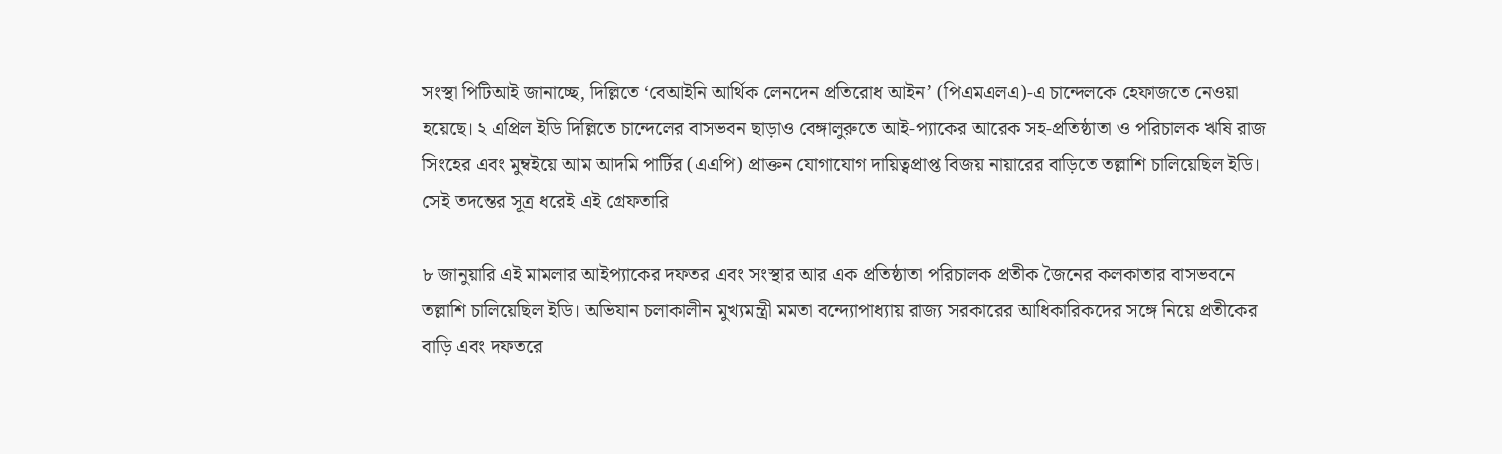সংস্থা পিটিআই জানাচ্ছে, দিল্লিতে ‘বেআইনি আর্থিক লেনদেন প্রতিরোধ আইন’ (পিএমএলএ)-এ চান্দেলকে হেফাজতে নেওয়া হয়েছে। ২ এপ্রিল ইডি দিল্লিতে চান্দেলের বাসভবন ছাড়াও বেঙ্গালুরুতে আই-প্যাকের আরেক সহ-প্রতিষ্ঠাতা ও পরিচালক ঋষি রাজ সিংহের এবং মুম্বইয়ে আম আদমি পার্টির (এএপি) প্রাক্তন যোগাযোগ দায়িত্বপ্রাপ্ত বিজয় নায়ারের বাড়িতে তল্লাশি চালিয়েছিল ইডি। সেই তদন্তের সূত্র ধরেই এই গ্রেফতারি

৮ জানুয়ারি এই মামলার আইপ্যাকের দফতর এবং সংস্থার আর এক প্রতিষ্ঠাতা পরিচালক প্রতীক জৈনের কলকাতার বাসভবনে তল্লাশি চালিয়েছিল ইডি। অভিযান চলাকালীন মুখ্যমন্ত্রী মমতা বন্দ্যোপাধ্যায় রাজ্য সরকারের আধিকারিকদের সঙ্গে নিয়ে প্রতীকের বাড়ি এবং দফতরে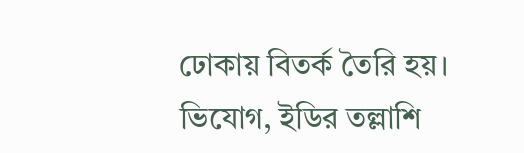ঢোকায় বিতর্ক তৈরি হয়। ভিযোগ, ইডির তল্লাশি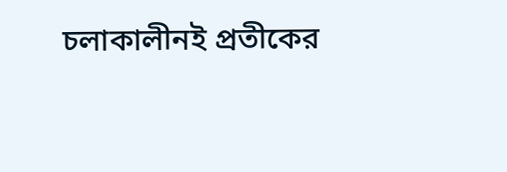চলাকালীনই প্রতীকের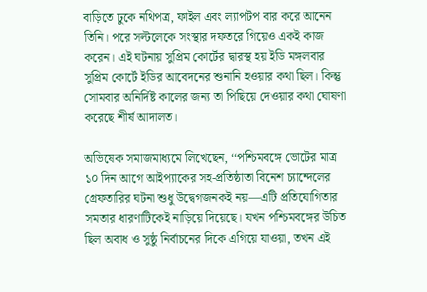বাড়িতে ঢুকে নথিপত্র, ফাইল এবং ল্যাপটপ বার করে আনেন তিনি। পরে সল্টলেকে সংস্থার দফতরে গিয়েও একই কাজ করেন। এই ঘটনায় সুপ্রিম কোর্টের দ্বারস্থ হয় ইডি মঙ্গলবার সুপ্রিম কোর্টে ইডির আবেদনের শুনানি হওয়ার কথা ছিল। কিন্তু সোমবার অনির্দিষ্ট কালের জন্য তা পিছিয়ে দেওয়ার কথা ঘোষণা করেছে শীর্ষ আদালত।

অভিষেক সমাজমাধ্যমে লিখেছেন, ‘‘পশ্চিমবঙ্গে ভোটের মাত্র ১০ দিন আগে আইপ্যাকের সহ-প্রতিষ্ঠাতা বিনেশ চ্যান্দেলের গ্রেফতারির ঘটনা শুধু উদ্বেগজনকই নয়—এটি প্রতিযোগিতার সমতার ধারণাটিকেই নাড়িয়ে দিয়েছে। যখন পশ্চিমবঙ্গের উচিত ছিল অবাধ ও সুষ্ঠু নির্বাচনের দিকে এগিয়ে যাওয়া, তখন এই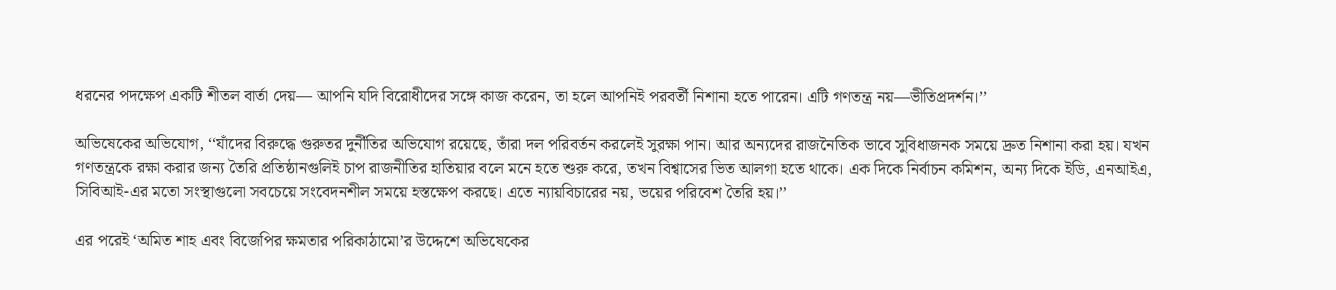ধরনের পদক্ষেপ একটি শীতল বার্তা দেয়— আপনি যদি বিরোধীদের সঙ্গে কাজ করেন, তা হলে আপনিই পরবর্তী নিশানা হতে পারেন। এটি গণতন্ত্র নয়—ভীতিপ্রদর্শন।’’

অভিষেকের অভিযোগ, ‘‘যাঁদের বিরুদ্ধে গুরুতর দুর্নীতির অভিযোগ রয়েছে, তাঁরা দল পরিবর্তন করলেই সুরক্ষা পান। আর অন্যদের রাজনৈতিক ভাবে সুবিধাজনক সময়ে দ্রুত নিশানা করা হয়। যখন গণতন্ত্রকে রক্ষা করার জন্য তৈরি প্রতিষ্ঠানগুলিই চাপ রাজনীতির হাতিয়ার বলে মনে হতে শুরু করে, তখন বিশ্বাসের ভিত আলগা হতে থাকে। এক দিকে নির্বাচন কমিশন, অন্য দিকে ইডি, এনআইএ, সিবিআই-এর মতো সংস্থাগুলো সবচেয়ে সংবেদনশীল সময়ে হস্তক্ষেপ করছে। এতে ন্যায়বিচারের নয়, ভয়ের পরিবেশ তৈরি হয়।’’

এর পরেই ‘অমিত শাহ এবং বিজেপির ক্ষমতার পরিকাঠামো’র উদ্দেশে অভিষেকের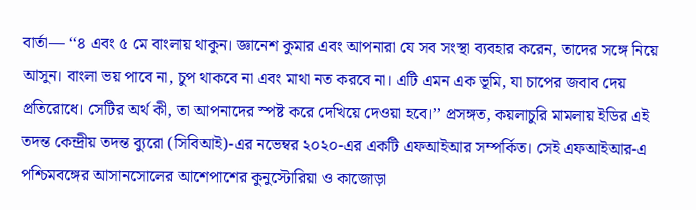বার্তা— ‘‘৪ এবং ৫ মে বাংলায় থাকুন। জ্ঞানেশ কুমার এবং আপনারা যে সব সংস্থা ব্যবহার করেন, তাদের সঙ্গে নিয়ে আসুন। বাংলা ভয় পাবে না, চুপ থাকবে না এবং মাথা নত করবে না। এটি এমন এক ভূমি, যা চাপের জবাব দেয় প্রতিরোধে। সেটির অর্থ কী, তা আপনাদের স্পষ্ট করে দেখিয়ে দেওয়া হবে।’’ প্রসঙ্গত, কয়লাচুরি মামলায় ইডির এই তদন্ত কেন্দ্রীয় তদন্ত ব্যুরো (সিবিআই)-এর নভেম্বর ২০২০-এর একটি এফআইআর সম্পর্কিত। সেই এফআইআর-এ পশ্চিমবঙ্গের আসানসোলের আশেপাশের কুনুস্টোরিয়া ও কাজোড়া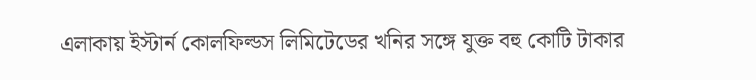এলাকায় ইস্টার্ন কোলফিল্ডস লিমিটেডের খনির সঙ্গে যুক্ত বহু কোটি টাকার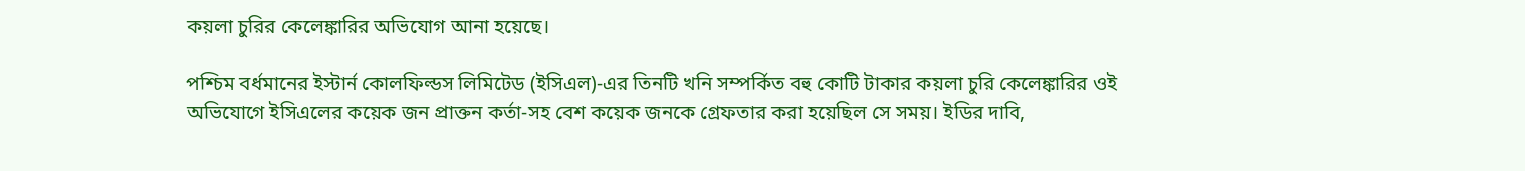কয়লা চুরির কেলেঙ্কারির অভিযোগ আনা হয়েছে।

পশ্চিম বর্ধমানের ইস্টার্ন কোলফিল্ডস লিমিটেড (ইসিএল)-এর তিনটি খনি সম্পর্কিত বহু কোটি টাকার কয়লা চুরি কেলেঙ্কারির ওই অভিযোগে ইসিএলের কয়েক জন প্রাক্তন কর্তা-সহ বেশ কয়েক জনকে গ্রেফতার করা হয়েছিল সে সময়। ইডির দাবি,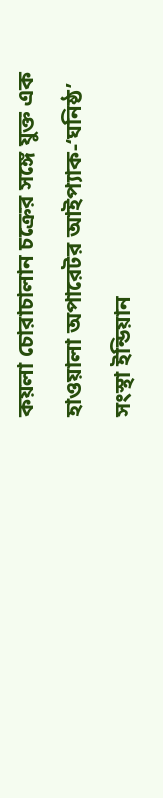কয়লা চোরাচালান চক্রের সঙ্গে যুক্ত এক হাওয়ালা অপারেটর আইপ্যাক-‘ঘনিষ্ঠ’ সংস্থা ইন্ডিয়ান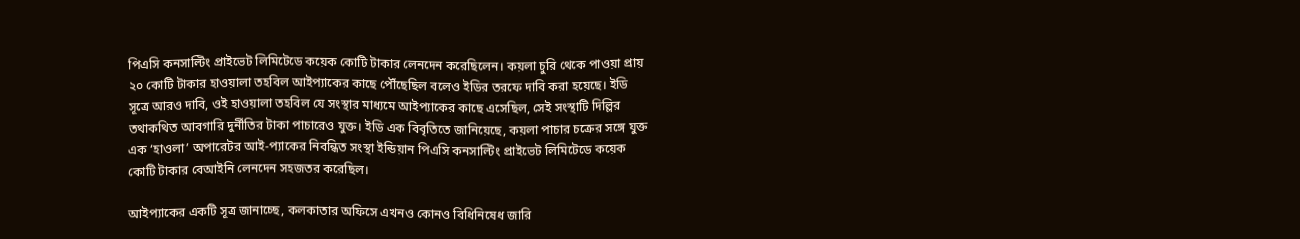পিএসি কনসাল্টিং প্রাইভেট লিমিটেডে কয়েক কোটি টাকার লেনদেন করেছিলেন। কয়লা চুরি থেকে পাওয়া প্রায় ২০ কোটি টাকার হাওয়ালা তহবিল আইপ্যাকের কাছে পৌঁছেছিল বলেও ইডির তরফে দাবি করা হয়েছে। ইডি সূত্রে আরও দাবি, ওই হাওয়ালা তহবিল যে সংস্থার মাধ্যমে আইপ্যাকের কাছে এসেছিল, সেই সংস্থাটি দিল্লির তথাকথিত আবগারি দুর্নীতির টাকা পাচারেও যুক্ত। ইডি এক বিবৃতিতে জানিয়েছে, কয়লা পাচার চক্রের সঙ্গে যুক্ত এক ‘হাওলা’ অপারেটর আই-প্যাকের নিবন্ধিত সংস্থা ইন্ডিয়ান পিএসি কনসাল্টিং প্রাইভেট লিমিটেডে কয়েক কোটি টাকার বেআইনি লেনদেন সহজতর করেছিল।

আইপ্যাকের একটি সূত্র জানাচ্ছে, কলকাতার অফিসে এখনও কোনও বিধিনিষেধ জারি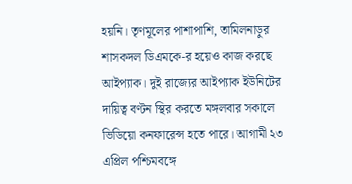হয়নি। তৃণমূলের পাশাপাশি, তামিলনাড়ুর শাসকদল ডিএমকে-র হয়েও কাজ করছে আইপ্যাক। দুই রাজ্যের আইপ্যাক ইউনিটের দায়িত্ব বণ্টন স্থির করতে মঙ্গলবার সকালে ভিডিয়ো কনফারেন্স হতে পারে। আগামী ২৩ এপ্রিল পশ্চিমবঙ্গে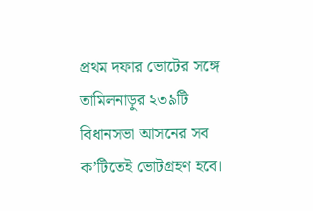প্রথম দফার ভোটের সঙ্গে তামিলনাড়ুর ২৩৯টি বিধানসভা আসনের সব ক’টিতেই ভোটগ্রহণ হবে।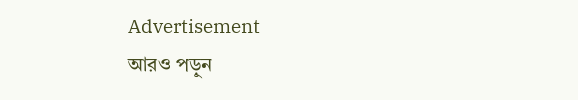Advertisement
আরও পড়ুন